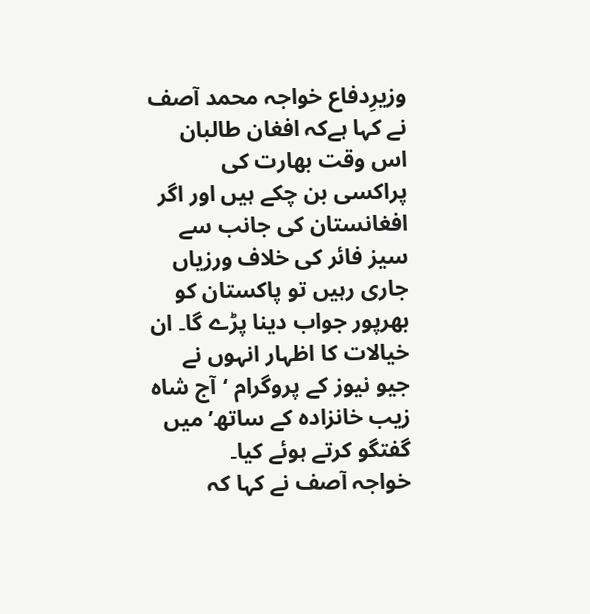وزیرِدفاع خواجہ محمد آصف نے کہا ہےکہ افغان طالبان اس وقت بھارت کی پراکسی بن چکے ہیں اور اگر افغانستان کی جانب سے سیز فائر کی خلاف ورزیاں جاری رہیں تو پاکستان کو بھرپور جواب دینا پڑے گا۔ ان خیالات کا اظہار انہوں نے جیو نیوز کے پروگرام ‘آج شاہ زیب خانزادہ کے ساتھ’ میں گفتگو کرتے ہوئے کیا۔
خواجہ آصف نے کہا کہ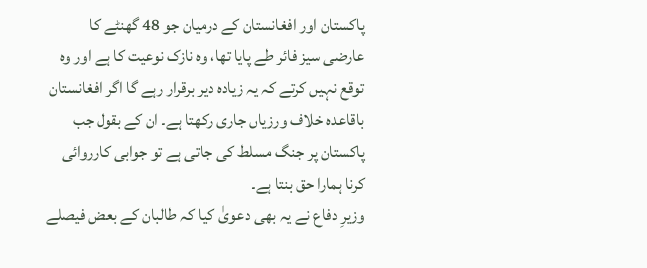پاکستان اور افغانستان کے درمیان جو 48 گھنٹے کا عارضی سیز فائر طے پایا تھا، وہ نازک نوعیت کا ہے اور وہ توقع نہیں کرتے کہ یہ زیادہ دیر برقرار رہے گا اگر افغانستان باقاعدہ خلاف ورزیاں جاری رکھتا ہے۔ ان کے بقول جب پاکستان پر جنگ مسلط کی جاتی ہے تو جوابی کارروائی کرنا ہمارا حق بنتا ہے۔
وزیرِ دفاع نے یہ بھی دعویٰ کیا کہ طالبان کے بعض فیصلے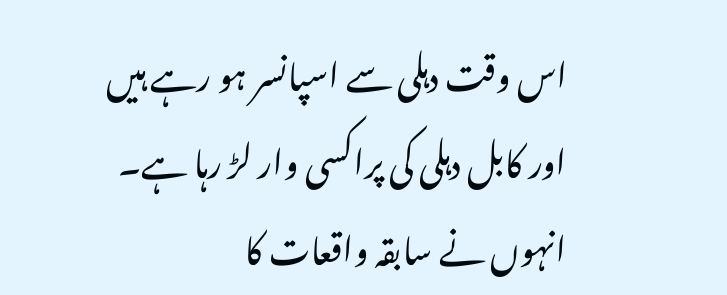اس وقت دہلی سے اسپانسر ہو رہے ہیں اور کابل دہلی کی پراکسی وار لڑ رہا ہے۔ انہوں نے سابقہ واقعات کا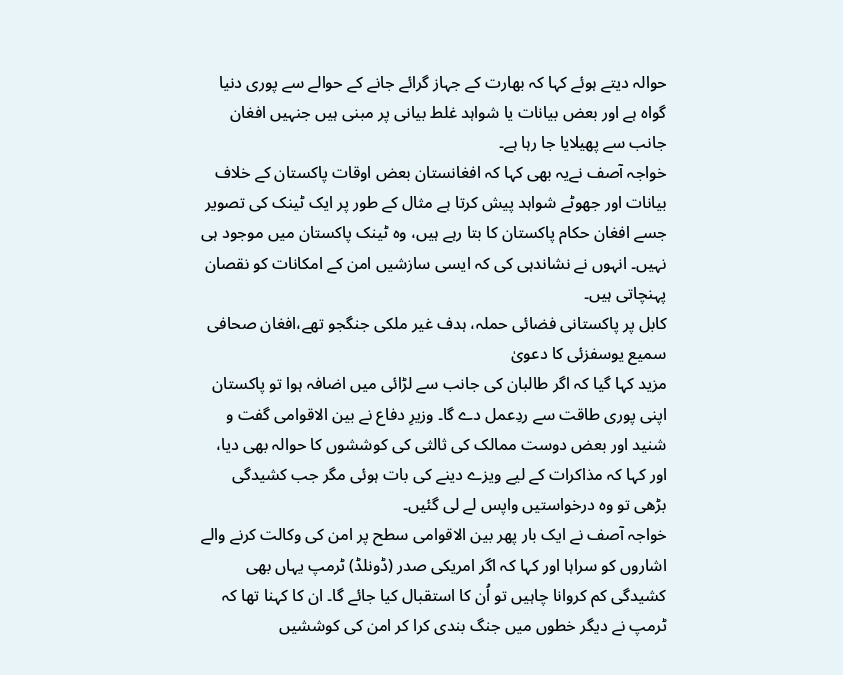حوالہ دیتے ہوئے کہا کہ بھارت کے جہاز گرائے جانے کے حوالے سے پوری دنیا گواہ ہے اور بعض بیانات یا شواہد غلط بیانی پر مبنی ہیں جنہیں افغان جانب سے پھیلایا جا رہا ہے۔
خواجہ آصف نےیہ بھی کہا کہ افغانستان بعض اوقات پاکستان کے خلاف بیانات اور جھوٹے شواہد پیش کرتا ہے مثال کے طور پر ایک ٹینک کی تصویر جسے افغان حکام پاکستان کا بتا رہے ہیں، وہ ٹینک پاکستان میں موجود ہی نہیں۔ انہوں نے نشاندہی کی کہ ایسی سازشیں امن کے امکانات کو نقصان پہنچاتی ہیں۔
کابل پر پاکستانی فضائی حملہ، ہدف غیر ملکی جنگجو تھے،افغان صحافی سمیع یوسفزئی کا دعویٰ
مزید کہا گیا کہ اگر طالبان کی جانب سے لڑائی میں اضافہ ہوا تو پاکستان اپنی پوری طاقت سے ردِعمل دے گا۔ وزیرِ دفاع نے بین الاقوامی گفت و شنید اور بعض دوست ممالک کی ثالثی کی کوششوں کا حوالہ بھی دیا، اور کہا کہ مذاکرات کے لیے ویزے دینے کی بات ہوئی مگر جب کشیدگی بڑھی تو وہ درخواستیں واپس لے لی گئیں۔
خواجہ آصف نے ایک بار پھر بین الاقوامی سطح پر امن کی وکالت کرنے والے اشاروں کو سراہا اور کہا کہ اگر امریکی صدر (ڈونلڈ) ٹرمپ یہاں بھی کشیدگی کم کروانا چاہیں تو اُن کا استقبال کیا جائے گا۔ ان کا کہنا تھا کہ ٹرمپ نے دیگر خطوں میں جنگ بندی کرا کر امن کی کوششیں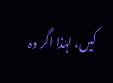کیں، لہٰذا اگر وہ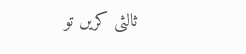ثالثی کریں تو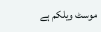موسٹ ویلکم ہے